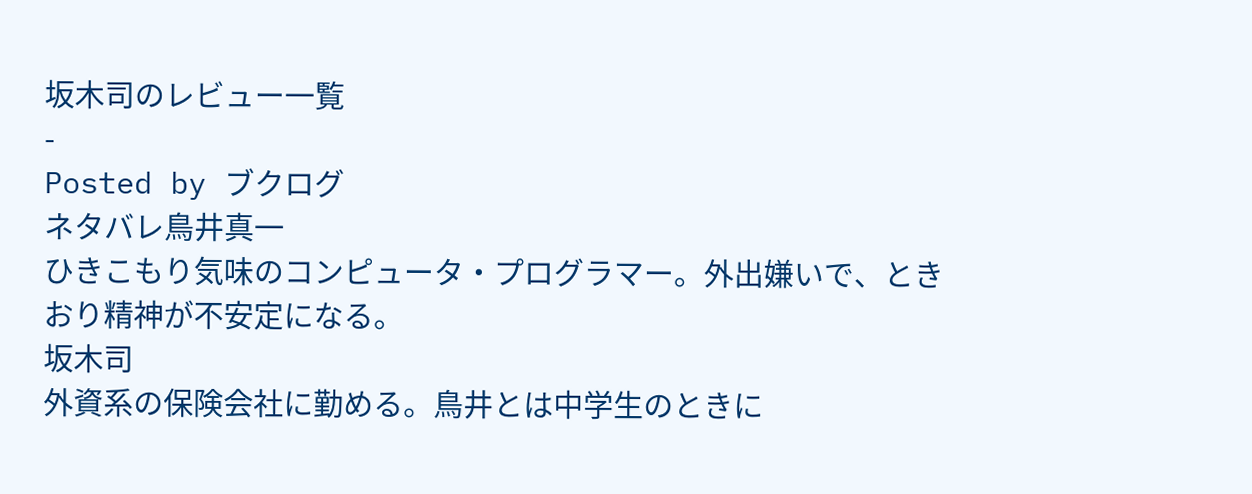坂木司のレビュー一覧
-
Posted by ブクログ
ネタバレ鳥井真一
ひきこもり気味のコンピュータ・プログラマー。外出嫌いで、ときおり精神が不安定になる。
坂木司
外資系の保険会社に勤める。鳥井とは中学生のときに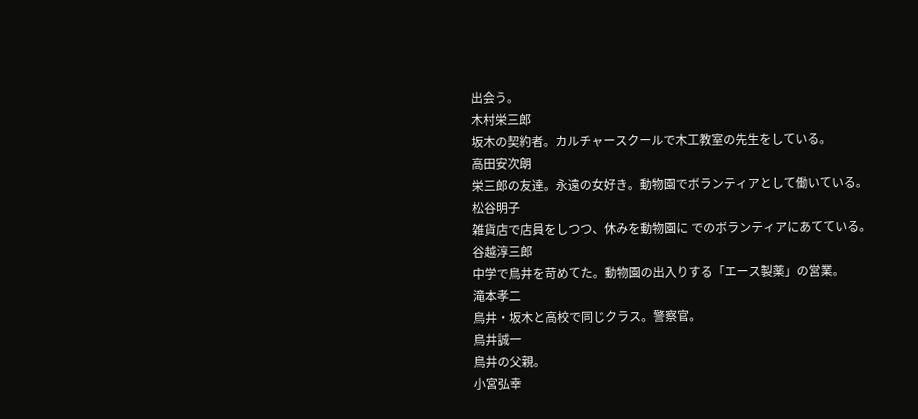出会う。
木村栄三郎
坂木の契約者。カルチャースクールで木工教室の先生をしている。
高田安次朗
栄三郎の友達。永遠の女好き。動物園でボランティアとして働いている。
松谷明子
雑貨店で店員をしつつ、休みを動物園に でのボランティアにあてている。
谷越淳三郎
中学で鳥井を苛めてた。動物園の出入りする「エース製薬」の営業。
滝本孝二
鳥井・坂木と高校で同じクラス。警察官。
鳥井誠一
鳥井の父親。
小宮弘幸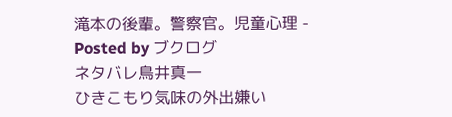滝本の後輩。警察官。児童心理 -
Posted by ブクログ
ネタバレ鳥井真一
ひきこもり気味の外出嫌い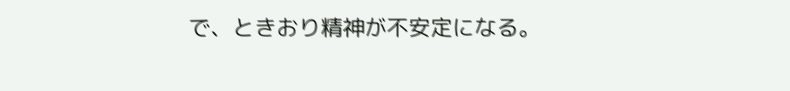で、ときおり精神が不安定になる。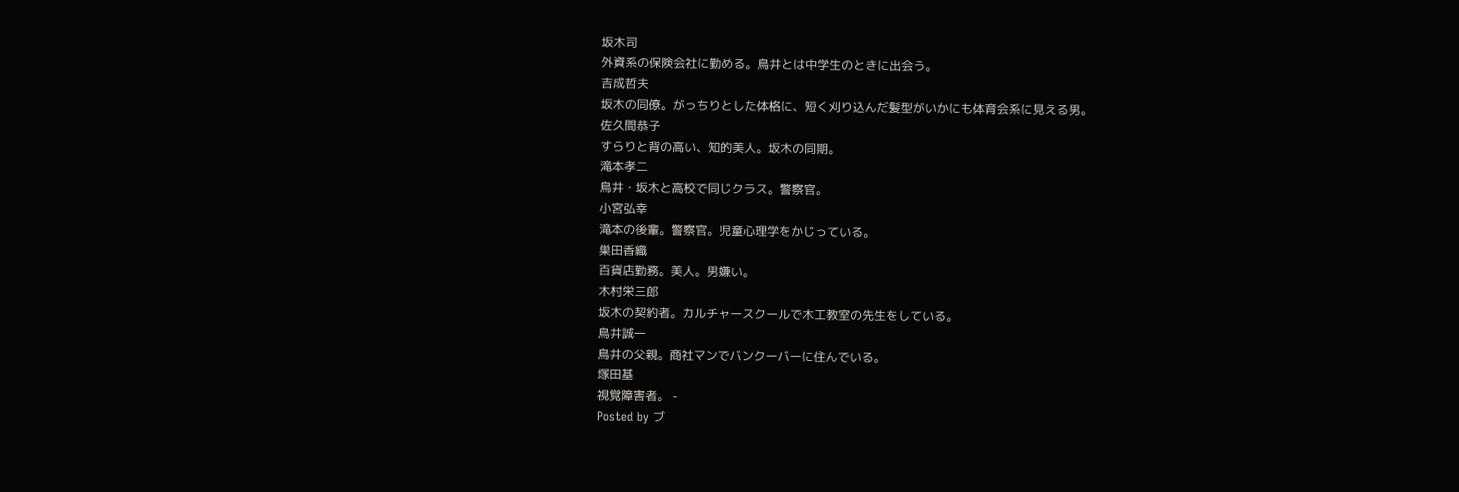坂木司
外資系の保険会社に勤める。鳥井とは中学生のときに出会う。
吉成哲夫
坂木の同僚。がっちりとした体格に、短く刈り込んだ髪型がいかにも体育会系に見える男。
佐久間恭子
すらりと背の高い、知的美人。坂木の同期。
滝本孝二
鳥井・坂木と高校で同じクラス。警察官。
小宮弘幸
滝本の後輩。警察官。児童心理学をかじっている。
巣田香織
百貨店勤務。美人。男嫌い。
木村栄三郎
坂木の契約者。カルチャースクールで木工教室の先生をしている。
鳥井誠一
鳥井の父親。商社マンでバンクーバーに住んでいる。
塚田基
視覚障害者。 -
Posted by ブ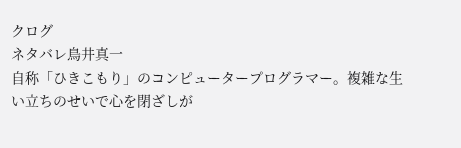クログ
ネタバレ鳥井真一
自称「ひきこもり」のコンピュータープログラマー。複雑な生い立ちのせいで心を閉ざしが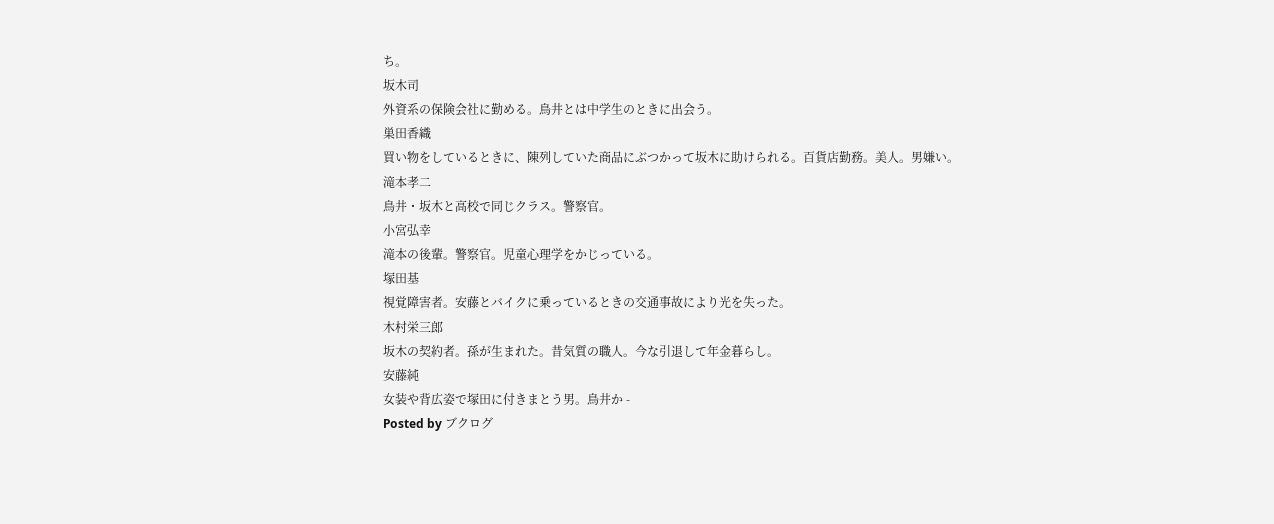ち。
坂木司
外資系の保険会社に勤める。鳥井とは中学生のときに出会う。
巣田香織
買い物をしているときに、陳列していた商品にぶつかって坂木に助けられる。百貨店勤務。美人。男嫌い。
滝本孝二
鳥井・坂木と高校で同じクラス。警察官。
小宮弘幸
滝本の後輩。警察官。児童心理学をかじっている。
塚田基
視覚障害者。安藤とバイクに乗っているときの交通事故により光を失った。
木村栄三郎
坂木の契約者。孫が生まれた。昔気質の職人。今な引退して年金暮らし。
安藤純
女装や背広姿で塚田に付きまとう男。鳥井か -
Posted by ブクログ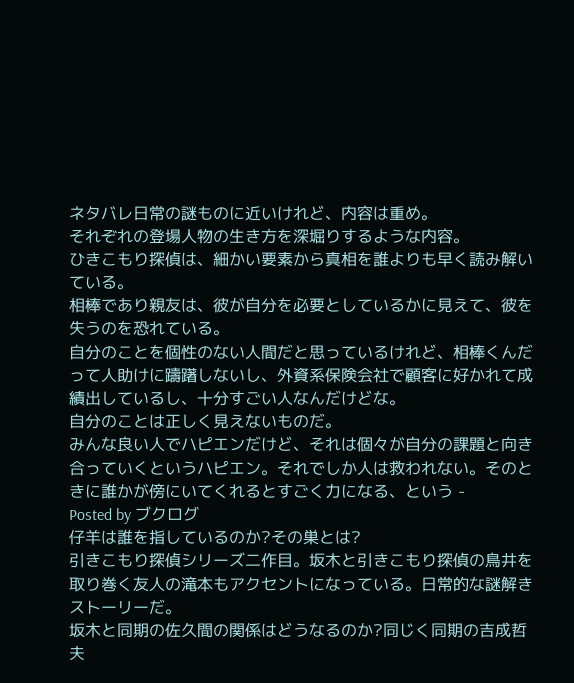ネタバレ日常の謎ものに近いけれど、内容は重め。
それぞれの登場人物の生き方を深堀りするような内容。
ひきこもり探偵は、細かい要素から真相を誰よりも早く読み解いている。
相棒であり親友は、彼が自分を必要としているかに見えて、彼を失うのを恐れている。
自分のことを個性のない人間だと思っているけれど、相棒くんだって人助けに躊躇しないし、外資系保険会社で顧客に好かれて成績出しているし、十分すごい人なんだけどな。
自分のことは正しく見えないものだ。
みんな良い人でハピエンだけど、それは個々が自分の課題と向き合っていくというハピエン。それでしか人は救われない。そのときに誰かが傍にいてくれるとすごく力になる、という -
Posted by ブクログ
仔羊は誰を指しているのか?その巣とは?
引きこもり探偵シリーズ二作目。坂木と引きこもり探偵の鳥井を取り巻く友人の滝本もアクセントになっている。日常的な謎解きストーリーだ。
坂木と同期の佐久間の関係はどうなるのか?同じく同期の吉成哲夫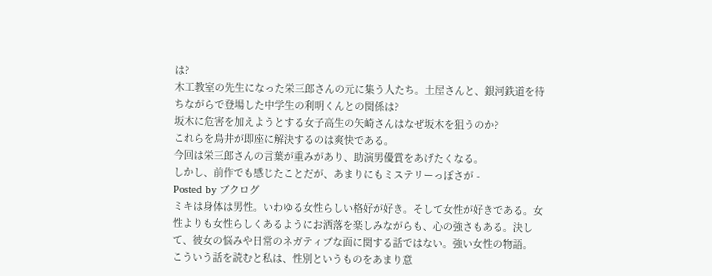は?
木工教室の先生になった栄三郎さんの元に集う人たち。土屋さんと、銀河鉄道を待ちながらで登場した中学生の利明くんとの関係は?
坂木に危害を加えようとする女子高生の矢崎さんはなぜ坂木を狙うのか?
これらを鳥井が即座に解決するのは爽快である。
今回は栄三郎さんの言葉が重みがあり、助演男優賞をあげたくなる。
しかし、前作でも感じたことだが、あまりにもミステリーっぽさが -
Posted by ブクログ
ミキは身体は男性。いわゆる女性らしい格好が好き。そして女性が好きである。女性よりも女性らしくあるようにお洒落を楽しみながらも、心の強さもある。決して、彼女の悩みや日常のネガティブな面に関する話ではない。強い女性の物語。
こういう話を読むと私は、性別というものをあまり意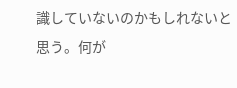識していないのかもしれないと思う。何が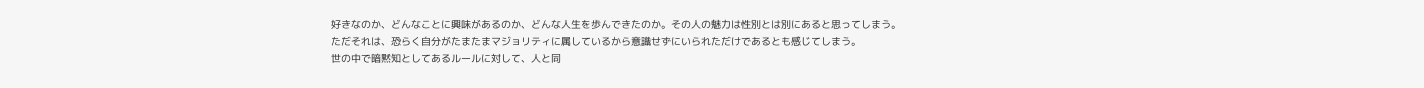好きなのか、どんなことに興味があるのか、どんな人生を歩んできたのか。その人の魅力は性別とは別にあると思ってしまう。
ただそれは、恐らく自分がたまたまマジョリティに属しているから意識せずにいられただけであるとも感じてしまう。
世の中で暗黙知としてあるルールに対して、人と同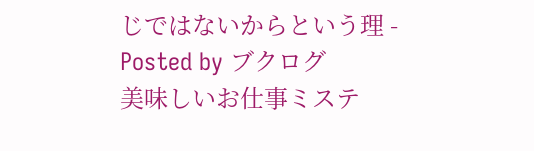じではないからという理 -
Posted by ブクログ
美味しいお仕事ミステ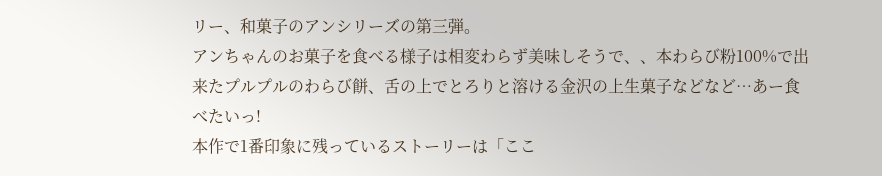リー、和菓子のアンシリーズの第三弾。
アンちゃんのお菓子を食べる様子は相変わらず美味しそうで、、本わらび粉100%で出来たプルプルのわらび餅、舌の上でとろりと溶ける金沢の上生菓子などなど…あー食べたいっ!
本作で1番印象に残っているストーリーは「ここ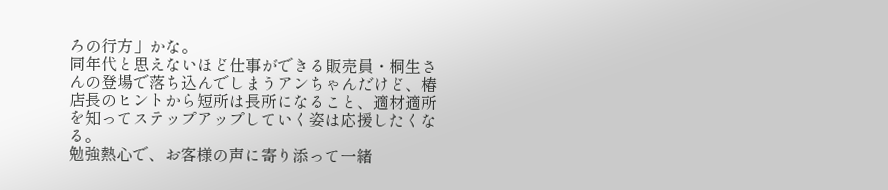ろの行方」かな。
同年代と思えないほど仕事ができる販売員・桐生さんの登場で落ち込んでしまうアンちゃんだけど、椿店長のヒントから短所は長所になること、適材適所を知ってステップアップしていく姿は応援したくなる。
勉強熱心で、お客様の声に寄り添って一緒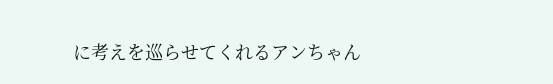に考えを巡らせてくれるアンちゃん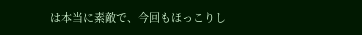は本当に素敵で、今回もほっこりし